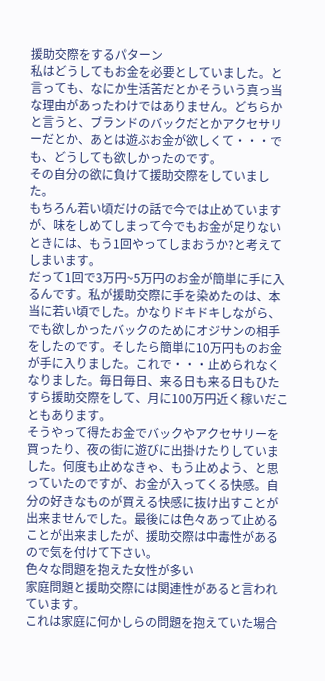援助交際をするパターン
私はどうしてもお金を必要としていました。と言っても、なにか生活苦だとかそういう真っ当な理由があったわけではありません。どちらかと言うと、ブランドのバックだとかアクセサリーだとか、あとは遊ぶお金が欲しくて・・・でも、どうしても欲しかったのです。
その自分の欲に負けて援助交際をしていました。
もちろん若い頃だけの話で今では止めていますが、味をしめてしまって今でもお金が足りないときには、もう1回やってしまおうか?と考えてしまいます。
だって1回で3万円~5万円のお金が簡単に手に入るんです。私が援助交際に手を染めたのは、本当に若い頃でした。かなりドキドキしながら、でも欲しかったバックのためにオジサンの相手をしたのです。そしたら簡単に10万円ものお金が手に入りました。これで・・・止められなくなりました。毎日毎日、来る日も来る日もひたすら援助交際をして、月に100万円近く稼いだこともあります。
そうやって得たお金でバックやアクセサリーを買ったり、夜の街に遊びに出掛けたりしていました。何度も止めなきゃ、もう止めよう、と思っていたのですが、お金が入ってくる快感。自分の好きなものが買える快感に抜け出すことが出来ませんでした。最後には色々あって止めることが出来ましたが、援助交際は中毒性があるので気を付けて下さい。
色々な問題を抱えた女性が多い
家庭問題と援助交際には関連性があると言われています。
これは家庭に何かしらの問題を抱えていた場合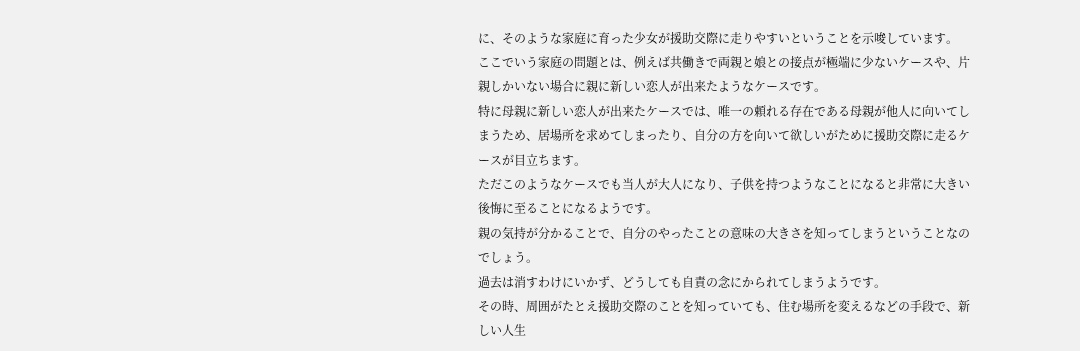に、そのような家庭に育った少女が援助交際に走りやすいということを示唆しています。
ここでいう家庭の問題とは、例えば共働きで両親と娘との接点が極端に少ないケースや、片親しかいない場合に親に新しい恋人が出来たようなケースです。
特に母親に新しい恋人が出来たケースでは、唯一の頼れる存在である母親が他人に向いてしまうため、居場所を求めてしまったり、自分の方を向いて欲しいがために援助交際に走るケースが目立ちます。
ただこのようなケースでも当人が大人になり、子供を持つようなことになると非常に大きい後悔に至ることになるようです。
親の気持が分かることで、自分のやったことの意味の大きさを知ってしまうということなのでしょう。
過去は消すわけにいかず、どうしても自責の念にかられてしまうようです。
その時、周囲がたとえ援助交際のことを知っていても、住む場所を変えるなどの手段で、新しい人生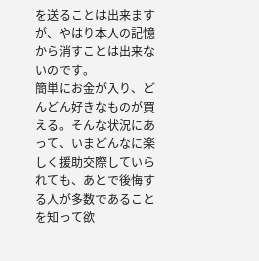を送ることは出来ますが、やはり本人の記憶から消すことは出来ないのです。
簡単にお金が入り、どんどん好きなものが買える。そんな状況にあって、いまどんなに楽しく援助交際していられても、あとで後悔する人が多数であることを知って欲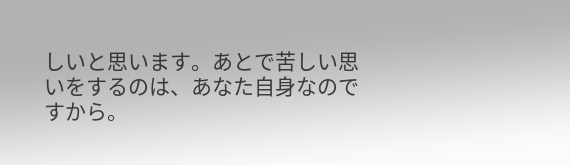しいと思います。あとで苦しい思いをするのは、あなた自身なのですから。